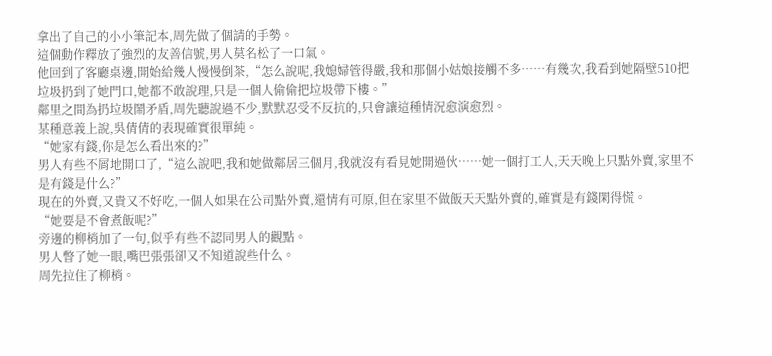拿出了自己的小小筆記本,周先做了個請的手勢。
這個動作釋放了強烈的友善信號,男人莫名松了一口氣。
他回到了客廳桌邊,開始給幾人慢慢倒茶,“怎么說呢,我媳婦管得嚴,我和那個小姑娘接觸不多……有幾次,我看到她隔壁510把垃圾扔到了她門口,她都不敢說理,只是一個人偷偷把垃圾帶下樓。”
鄰里之間為扔垃圾鬧矛盾,周先聽說過不少,默默忍受不反抗的,只會讓這種情況愈演愈烈。
某種意義上說,吳倩倩的表現確實很單純。
“她家有錢,你是怎么看出來的?”
男人有些不屑地開口了,“這么說吧,我和她做鄰居三個月,我就沒有看見她開過伙……她一個打工人,天天晚上只點外賣,家里不是有錢是什么?”
現在的外賣,又貴又不好吃,一個人如果在公司點外賣,還情有可原,但在家里不做飯天天點外賣的,確實是有錢閑得慌。
“她要是不會煮飯呢?”
旁邊的柳梢加了一句,似乎有些不認同男人的觀點。
男人瞥了她一眼,嘴巴張張卻又不知道說些什么。
周先拉住了柳梢。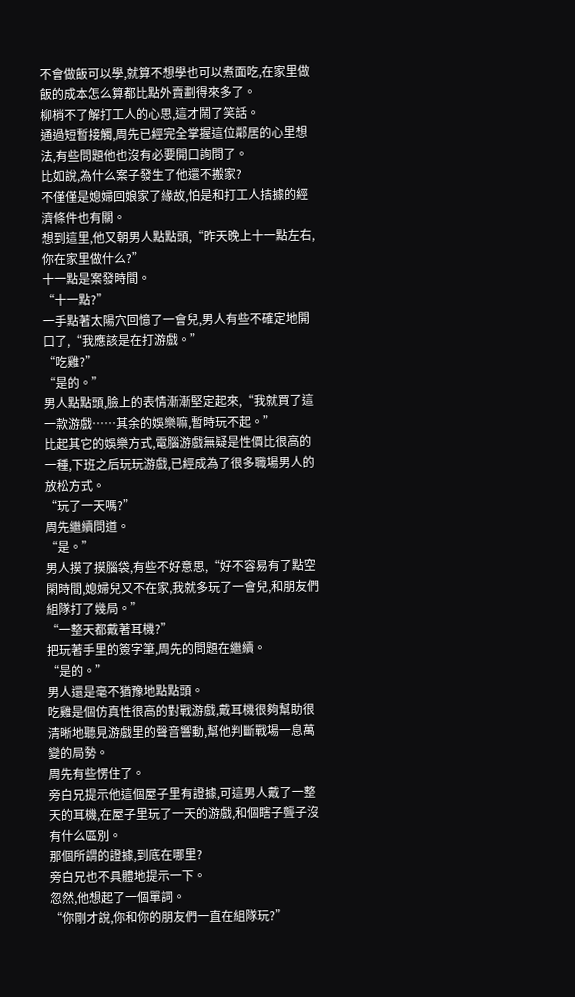不會做飯可以學,就算不想學也可以煮面吃,在家里做飯的成本怎么算都比點外賣劃得來多了。
柳梢不了解打工人的心思,這才鬧了笑話。
通過短暫接觸,周先已經完全掌握這位鄰居的心里想法,有些問題他也沒有必要開口詢問了。
比如說,為什么案子發生了他還不搬家?
不僅僅是媳婦回娘家了緣故,怕是和打工人拮據的經濟條件也有關。
想到這里,他又朝男人點點頭,“昨天晚上十一點左右,你在家里做什么?”
十一點是案發時間。
“十一點?”
一手點著太陽穴回憶了一會兒,男人有些不確定地開口了,“我應該是在打游戲。”
“吃雞?”
“是的。”
男人點點頭,臉上的表情漸漸堅定起來,“我就買了這一款游戲……其余的娛樂嘛,暫時玩不起。”
比起其它的娛樂方式,電腦游戲無疑是性價比很高的一種,下班之后玩玩游戲,已經成為了很多職場男人的放松方式。
“玩了一天嗎?”
周先繼續問道。
“是。”
男人摸了摸腦袋,有些不好意思,“好不容易有了點空閑時間,媳婦兒又不在家,我就多玩了一會兒,和朋友們組隊打了幾局。”
“一整天都戴著耳機?”
把玩著手里的簽字筆,周先的問題在繼續。
“是的。”
男人還是毫不猶豫地點點頭。
吃雞是個仿真性很高的對戰游戲,戴耳機很夠幫助很清晰地聽見游戲里的聲音響動,幫他判斷戰場一息萬變的局勢。
周先有些愣住了。
旁白兄提示他這個屋子里有證據,可這男人戴了一整天的耳機,在屋子里玩了一天的游戲,和個瞎子聾子沒有什么區別。
那個所謂的證據,到底在哪里?
旁白兄也不具體地提示一下。
忽然,他想起了一個單詞。
“你剛才說,你和你的朋友們一直在組隊玩?”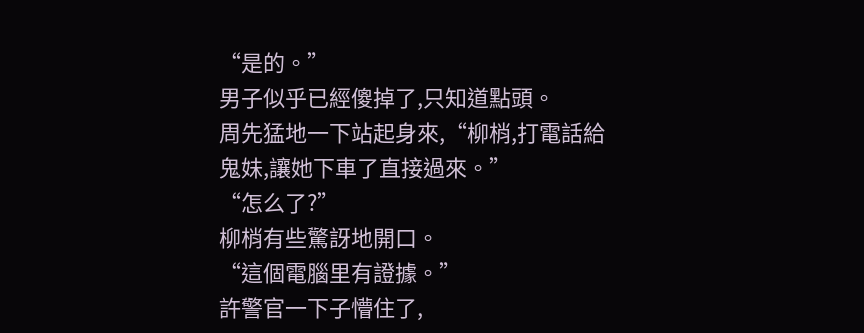“是的。”
男子似乎已經傻掉了,只知道點頭。
周先猛地一下站起身來,“柳梢,打電話給鬼妹,讓她下車了直接過來。”
“怎么了?”
柳梢有些驚訝地開口。
“這個電腦里有證據。”
許警官一下子懵住了,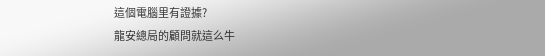這個電腦里有證據?
龍安總局的顧問就這么牛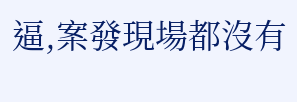逼,案發現場都沒有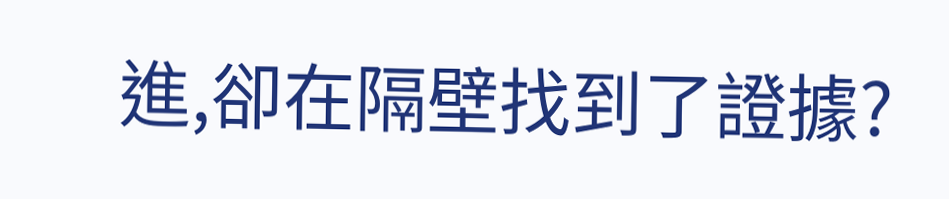進,卻在隔壁找到了證據?